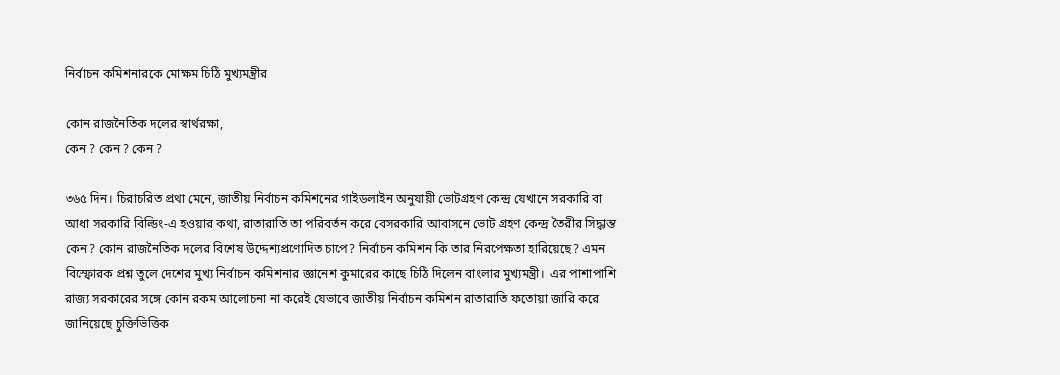নির্বাচন কমিশনারকে মোক্ষম চিঠি মুখ্যমন্ত্রীর

কোন রাজনৈতিক দলের স্বার্থরক্ষা,
কেন ? কেন ? কেন ?

৩৬৫ দিন। চিরাচরিত প্রথা মেনে, জাতীয় নির্বাচন কমিশনের গাইডলাইন অনুযায়ী ভোটগ্রহণ কেন্দ্র যেখানে সরকারি বা আধা সরকারি বিল্ডিং-এ হওয়ার কথা, রাতারাতি তা পরিবর্তন করে বেসরকারি আবাসনে ভোট গ্রহণ কেন্দ্র তৈরীর সিদ্ধান্ত কেন? কোন রাজনৈতিক দলের বিশেষ উদ্দেশ্যপ্রণোদিত চাপে? নির্বাচন কমিশন কি তার নিরপেক্ষতা হারিয়েছে? এমন বিস্ফোরক প্রশ্ন তুলে দেশের মুখ্য নির্বাচন কমিশনার জ্ঞানেশ কুমারের কাছে চিঠি দিলেন বাংলার মুখ্যমন্ত্রী। ‌ এর পাশাপাশি রাজ্য সরকারের সঙ্গে কোন রকম আলোচনা না করেই যেভাবে জাতীয় নির্বাচন কমিশন রাতারাতি ফতোয়া জারি করে জানিয়েছে চুক্তিভিত্তিক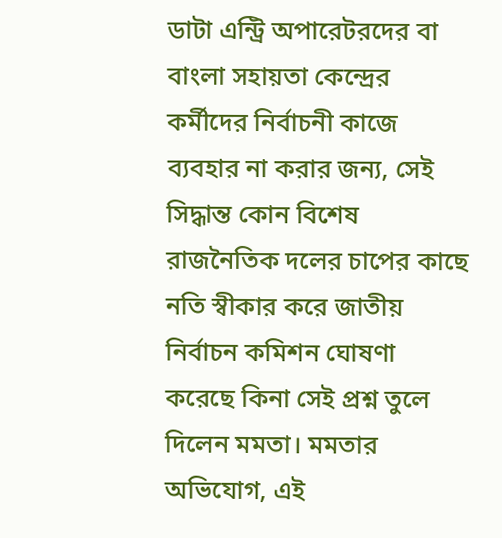ডাটা এন্ট্রি অপারেটরদের বা বাংলা সহায়তা কেন্দ্রের কর্মীদের নির্বাচনী কাজে ব্যবহার না করার জন্য, সেই সিদ্ধান্ত কোন বিশেষ রাজনৈতিক দলের চাপের কাছে নতি স্বীকার করে জাতীয় নির্বাচন কমিশন ঘোষণা করেছে কিনা সেই প্রশ্ন তুলে দিলেন মমতা। মমতার অভিযোগ, এই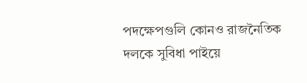পদক্ষেপগুলি কোনও রাজনৈতিক দলকে সুবিধা পাইয়ে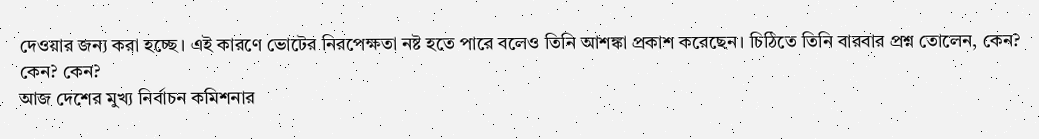দেওয়ার জন্য করা হচ্ছে। এই কারণে ভোটের নিরপেক্ষতা নষ্ট হতে পারে বলেও তিনি আশঙ্কা প্রকাশ করেছেন। চিঠিতে তিনি বারবার প্রশ্ন তোলেন, কেন? কেন? কেন?
আজ দেশের মুখ্য নির্বাচন কমিশনার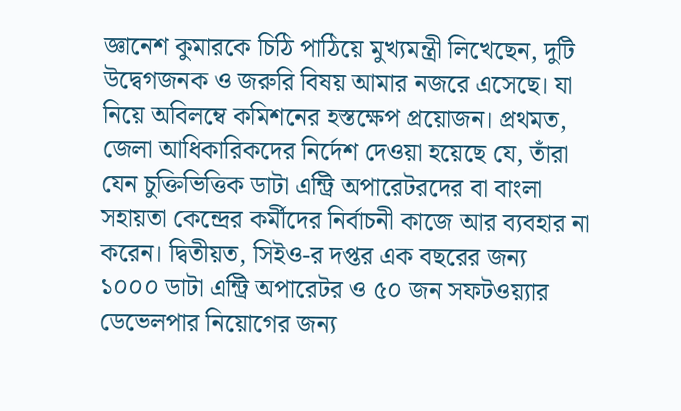জ্ঞানেশ কুমারকে চিঠি পাঠিয়ে মুখ্যমন্ত্রী লিখেছেন, দুটি উদ্বেগজনক ও জরুরি বিষয় আমার নজরে এসেছে। যা নিয়ে অবিলম্বে কমিশনের হস্তক্ষেপ প্রয়োজন। প্রথমত, জেলা আধিকারিকদের নির্দেশ দেওয়া হয়েছে যে, তাঁরা যেন চুক্তিভিত্তিক ডাটা এন্ট্রি অপারেটরদের বা বাংলা সহায়তা কেন্দ্রের কর্মীদের নির্বাচনী কাজে আর ব্যবহার না করেন। দ্বিতীয়ত, সিইও-র দপ্তর এক বছরের জন্য ১০০০ ডাটা এন্ট্রি অপারেটর ও ৫০ জন সফটওয়্যার ডেভেলপার নিয়োগের জন্য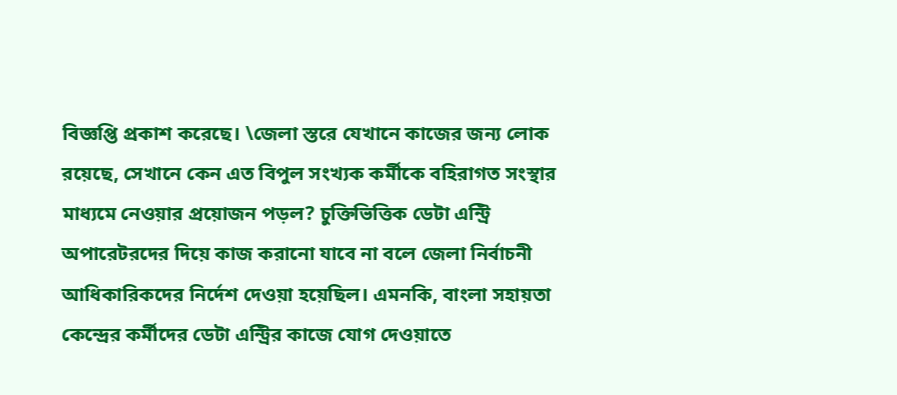বিজ্ঞপ্তি প্রকাশ করেছে। \জেলা স্তরে যেখানে কাজের জন্য লোক রয়েছে, সেখানে কেন এত বিপুল সংখ্যক কর্মীকে বহিরাগত সংস্থার মাধ্যমে নেওয়ার প্রয়োজন পড়ল? চুক্তিভিত্তিক ডেটা এন্ট্রি অপারেটরদের দিয়ে কাজ করানো যাবে না বলে জেলা নির্বাচনী আধিকারিকদের নির্দেশ দেওয়া হয়েছিল। এমনকি, বাংলা সহায়তা কেন্দ্রের কর্মীদের ডেটা এন্ট্রির কাজে যোগ দেওয়াতে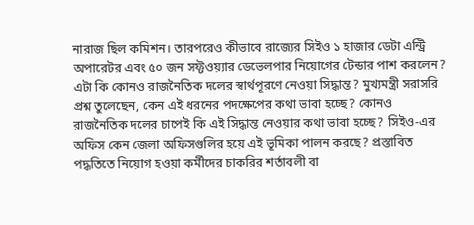নারাজ ছিল কমিশন। তারপরেও কীভাবে রাজ্যের সিইও ১ হাজার ডেটা এন্ট্রি অপারেটর এবং ৫০ জন সফ্টওয়্যার ডেভেলপার নিয়োগের টেন্ডার পাশ করলেন? এটা কি কোনও রাজনৈতিক দলের স্বার্থপূরণে নেওয়া সিদ্ধান্ত? মুখ্যমন্ত্রী সরাসরি প্রশ্ন তুলেছেন, কেন এই ধরনের পদক্ষেপের কথা ভাবা হচ্ছে? কোনও রাজনৈতিক দলের চাপেই কি এই সিদ্ধান্ত নেওয়ার কথা ভাবা হচ্ছে? সিইও-এর অফিস কেন জেলা অফিসগুলির হয়ে এই ভূমিকা পালন করছে? প্রস্তাবিত পদ্ধতিতে নিয়োগ হওয়া কর্মীদের চাকরির শর্তাবলী বা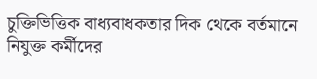চুক্তিভিত্তিক বাধ্যবাধকতার দিক থেকে বর্তমানে নিযুক্ত কর্মীদের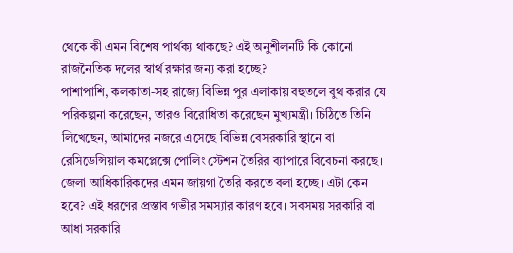থেকে কী এমন বিশেষ পার্থক্য থাকছে? এই অনুশীলনটি কি কোনো রাজনৈতিক দলের স্বার্থ রক্ষার জন্য করা হচ্ছে?
পাশাপাশি, কলকাতা-সহ রাজ্যে বিভিন্ন পুর এলাকায় বহুতলে বুথ করার যে পরিকল্পনা করেছেন, তারও বিরোধিতা করেছেন মুখ্যমন্ত্রী। চিঠিতে তিনি লিখেছেন, আমাদের নজরে এসেছে বিভিন্ন বেসরকারি স্থানে বা রেসিডেন্সিয়াল কমপ্লেক্সে পোলিং স্টেশন তৈরির ব্যাপারে বিবেচনা করছে। জেলা আধিকারিকদের এমন জায়গা তৈরি করতে বলা হচ্ছে। এটা কেন হবে? এই ধরণের প্রস্তাব গভীর সমস্যার কারণ হবে। সবসময় সরকারি বা আধা সরকারি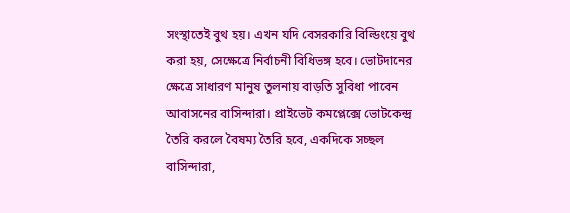সংস্থাতেই বুথ হয়। এখন যদি বেসরকারি বিল্ডিংয়ে বুথ করা হয়, সেক্ষেত্রে নির্বাচনী বিধিভঙ্গ হবে। ভোটদানের ক্ষেত্রে সাধারণ মানুষ তুলনায় বাড়তি সুবিধা পাবেন আবাসনের বাসিন্দারা। প্রাইভেট কমপ্লেক্সে ভোটকেন্দ্র তৈরি করলে বৈষম্য তৈরি হবে, একদিকে সচ্ছল বাসিন্দারা,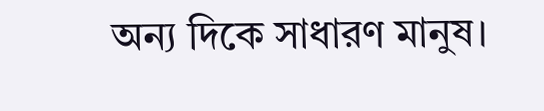অন্য দিকে সাধারণ মানুষ।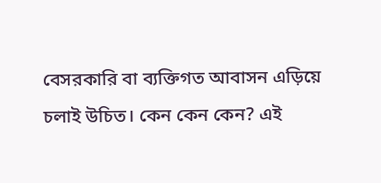বেসরকারি বা ব্যক্তিগত আবাসন এড়িয়ে চলাই উচিত। কেন কেন কেন? এই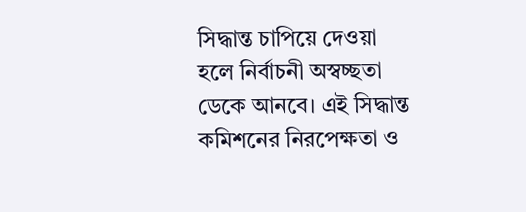সিদ্ধান্ত চাপিয়ে দেওয়া হলে নির্বাচনী অস্বচ্ছতা ডেকে আনবে। এই সিদ্ধান্ত কমিশনের নিরপেক্ষতা ও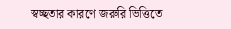স্বচ্ছতার কারণে জরুরি ভিত্তিতে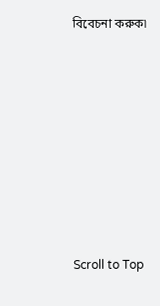বিবেচনা করুক৷









Scroll to Top